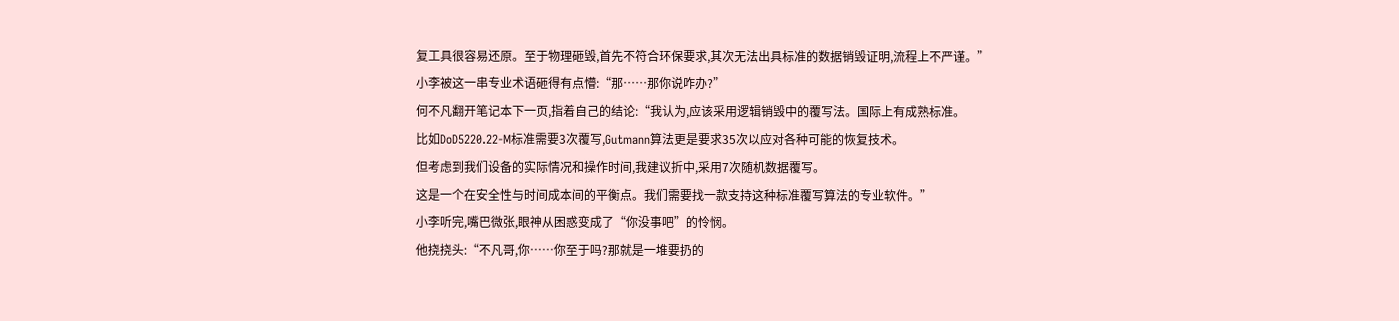复工具很容易还原。至于物理砸毁,首先不符合环保要求,其次无法出具标准的数据销毁证明,流程上不严谨。”
小李被这一串专业术语砸得有点懵:“那……那你说咋办?”
何不凡翻开笔记本下一页,指着自己的结论:“我认为,应该采用逻辑销毁中的覆写法。国际上有成熟标准。
比如DoD5220.22-M标准需要3次覆写,Gutmann算法更是要求35次以应对各种可能的恢复技术。
但考虑到我们设备的实际情况和操作时间,我建议折中,采用7次随机数据覆写。
这是一个在安全性与时间成本间的平衡点。我们需要找一款支持这种标准覆写算法的专业软件。”
小李听完,嘴巴微张,眼神从困惑变成了“你没事吧”的怜悯。
他挠挠头:“不凡哥,你……你至于吗?那就是一堆要扔的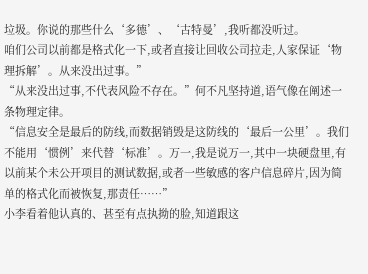垃圾。你说的那些什么‘多德’、‘古特曼’,我听都没听过。
咱们公司以前都是格式化一下,或者直接让回收公司拉走,人家保证‘物理拆解’。从来没出过事。”
“从来没出过事,不代表风险不存在。”何不凡坚持道,语气像在阐述一条物理定律。
“信息安全是最后的防线,而数据销毁是这防线的‘最后一公里’。我们不能用‘惯例’来代替‘标准’。万一,我是说万一,其中一块硬盘里,有以前某个未公开项目的测试数据,或者一些敏感的客户信息碎片,因为简单的格式化而被恢复,那责任……”
小李看着他认真的、甚至有点执拗的脸,知道跟这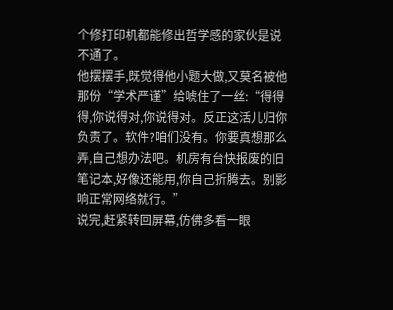个修打印机都能修出哲学感的家伙是说不通了。
他摆摆手,既觉得他小题大做,又莫名被他那份“学术严谨”给唬住了一丝:“得得得,你说得对,你说得对。反正这活儿归你负责了。软件?咱们没有。你要真想那么弄,自己想办法吧。机房有台快报废的旧笔记本,好像还能用,你自己折腾去。别影响正常网络就行。”
说完,赶紧转回屏幕,仿佛多看一眼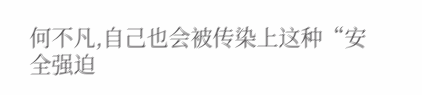何不凡,自己也会被传染上这种“安全强迫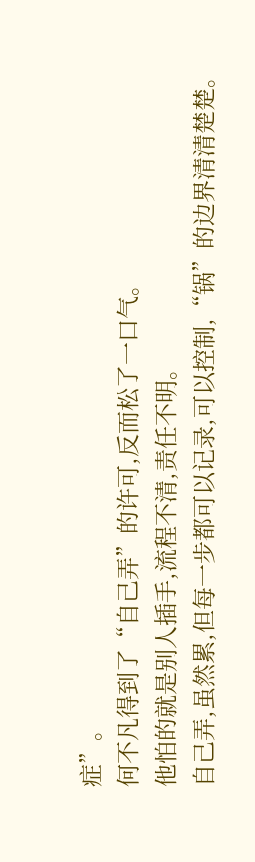症”。
何不凡得到了“自己弄”的许可,反而松了一口气。
他怕的就是别人插手,流程不清,责任不明。
自己弄,虽然累,但每一步都可以记录,可以控制,“锅”的边界清清楚楚。